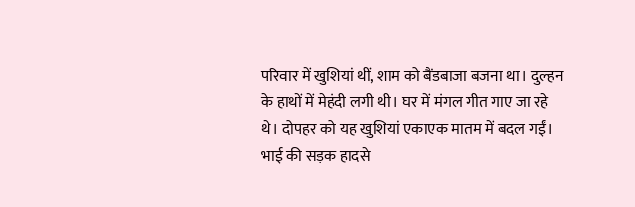परिवार में खुशियां थीं, शाम को बैंडबाजा बजना था। दुल्हन के हाथों में मेहंदी लगी थी। घर में मंगल गीत गाए जा रहे थे। दोपहर को यह खुशियां एकाएक मातम में बदल गईं।
भाई की सड़क हादसे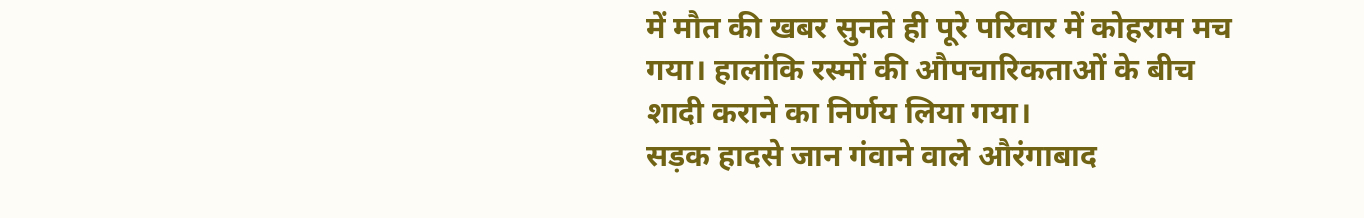में मौत की खबर सुनते ही पूरे परिवार में कोहराम मच गया। हालांकि रस्मों की औपचारिकताओं के बीच शादी कराने का निर्णय लिया गया।
सड़क हादसे जान गंवाने वाले औरंगाबाद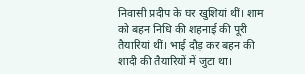निवासी प्रदीप के घर खुशियां थीं। शाम को बहन निधि की शहनाई की पूरी तैयारियां थीं। भाई दौड़ कर बहन की शादी की तैयारियों में जुटा था।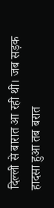दिल्ली से बारात आ रही थी। जब सड़क हादसा हुआ तब बरात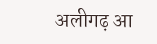अलीगढ़ आ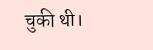चुकी थी।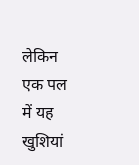लेकिन एक पल में यह खुशियां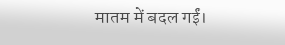मातम में बदल गईं।